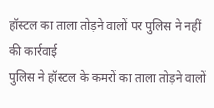हॉस्टल का ताला तोड़ने वालों पर पुलिस ने नहीं की कार्रवाई
पुलिस ने हॉस्टल के कमरों का ताला तोड़ने वालों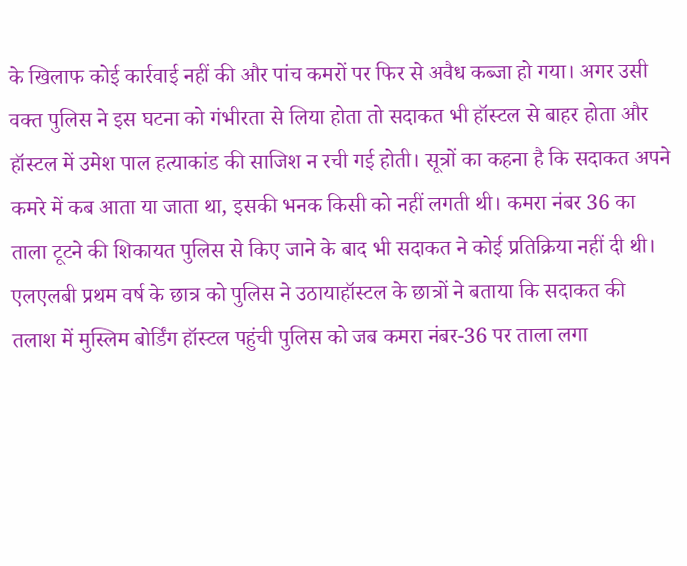के खिलाफ कोई कार्रवाई नहीं की और पांच कमरों पर फिर से अवैध कब्जा हो गया। अगर उसी वक्त पुलिस ने इस घटना को गंभीरता से लिया होता तो सदाकत भी हॉस्टल से बाहर होता और हॉस्टल में उमेश पाल हत्याकांड की साजिश न रची गई होती। सूत्रों का कहना है कि सदाकत अपने कमरे में कब आता या जाता था, इसकी भनक किसी को नहीं लगती थी। कमरा नंबर 36 का ताला टूटने की शिकायत पुलिस से किए जाने के बाद भी सदाकत ने कोई प्रतिक्रिया नहीं दी थी।
एलएलबी प्रथम वर्ष के छात्र को पुलिस ने उठायाहॉस्टल के छात्रों ने बताया कि सदाकत की तलाश में मुस्लिम बोर्डिंग हॉस्टल पहुंची पुलिस को जब कमरा नंबर-36 पर ताला लगा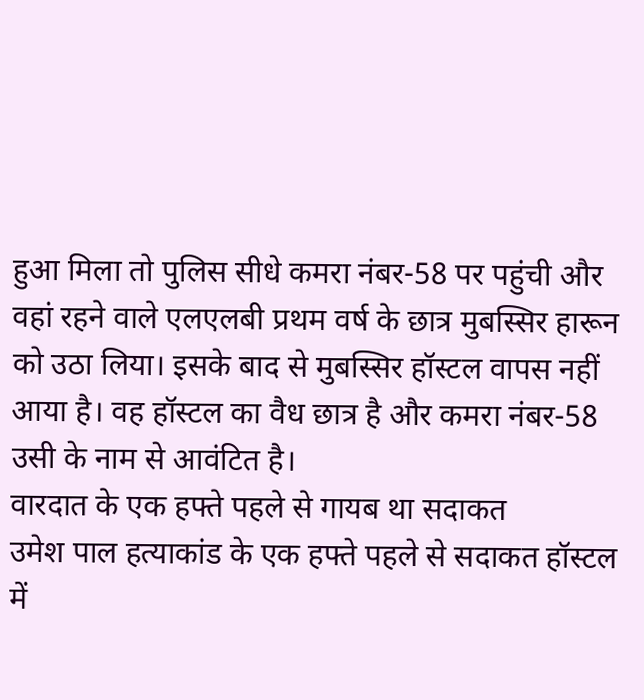हुआ मिला तो पुलिस सीधे कमरा नंबर-58 पर पहुंची और वहां रहने वाले एलएलबी प्रथम वर्ष के छात्र मुबस्सिर हारून को उठा लिया। इसके बाद से मुबस्सिर हॉस्टल वापस नहीं आया है। वह हॉस्टल का वैध छात्र है और कमरा नंबर-58 उसी के नाम से आवंटित है।
वारदात के एक हफ्ते पहले से गायब था सदाकत
उमेश पाल हत्याकांड के एक हफ्ते पहले से सदाकत हॉस्टल में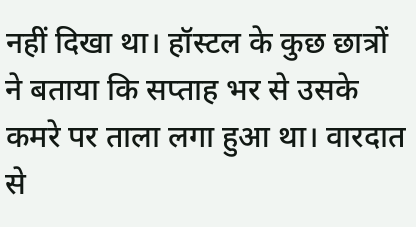नहीं दिखा था। हॉस्टल के कुछ छात्रों ने बताया कि सप्ताह भर से उसके कमरे पर ताला लगा हुआ था। वारदात से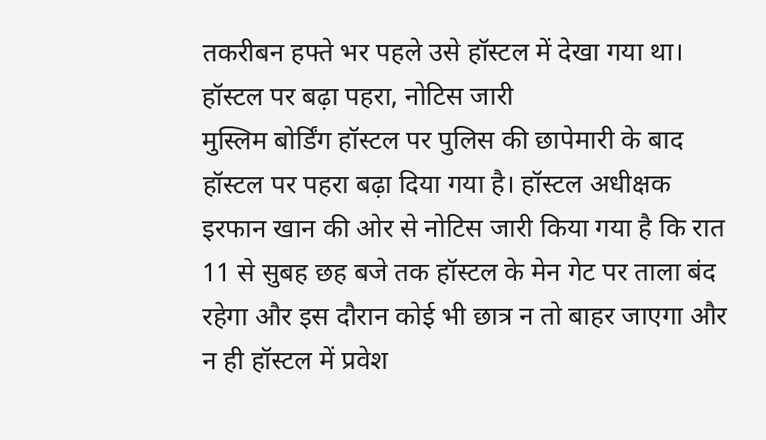तकरीबन हफ्ते भर पहले उसे हॉस्टल में देखा गया था।
हॉस्टल पर बढ़ा पहरा, नोटिस जारी
मुस्लिम बोर्डिंग हॉस्टल पर पुलिस की छापेमारी के बाद हॉस्टल पर पहरा बढ़ा दिया गया है। हॉस्टल अधीक्षक इरफान खान की ओर से नोटिस जारी किया गया है कि रात 11 से सुबह छह बजे तक हॉस्टल के मेन गेट पर ताला बंद रहेगा और इस दौरान कोई भी छात्र न तो बाहर जाएगा और न ही हॉस्टल में प्रवेश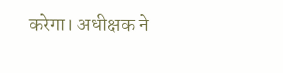करेगा। अधीक्षक ने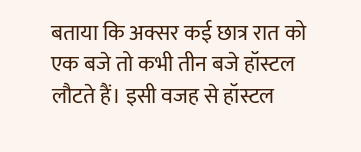बताया कि अक्सर कई छात्र रात को एक बजे तो कभी तीन बजे हॉस्टल लौटते हैं। इसी वजह से हॉस्टल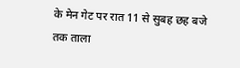के मेन गेट पर रात 11 से सुबह छह बजे तक ताला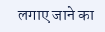लगाए जाने का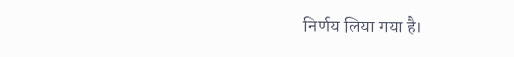निर्णय लिया गया है।